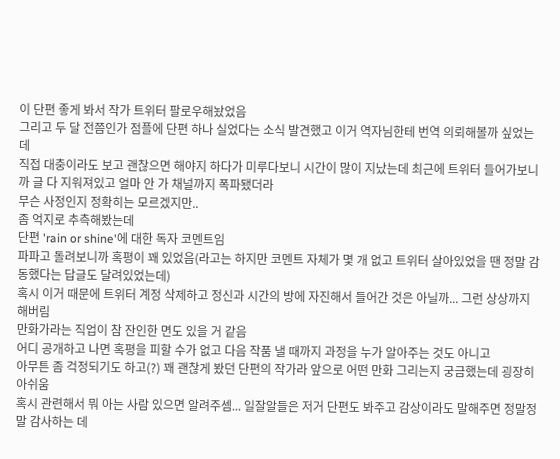이 단편 좋게 봐서 작가 트위터 팔로우해놨었음
그리고 두 달 전쯤인가 점플에 단편 하나 실었다는 소식 발견했고 이거 역자님한테 번역 의뢰해볼까 싶었는데
직접 대충이라도 보고 괜찮으면 해야지 하다가 미루다보니 시간이 많이 지났는데 최근에 트위터 들어가보니까 글 다 지워져있고 얼마 안 가 채널까지 폭파됐더라
무슨 사정인지 정확히는 모르겠지만..
좀 억지로 추측해봤는데
단편 'rain or shine'에 대한 독자 코멘트임
파파고 돌려보니까 혹평이 꽤 있었음(라고는 하지만 코멘트 자체가 몇 개 없고 트위터 살아있었을 땐 정말 감동했다는 답글도 달려있었는데)
혹시 이거 때문에 트위터 계정 삭제하고 정신과 시간의 방에 자진해서 들어간 것은 아닐까... 그런 상상까지 해버림
만화가라는 직업이 참 잔인한 면도 있을 거 같음
어디 공개하고 나면 혹평을 피할 수가 없고 다음 작품 낼 때까지 과정을 누가 알아주는 것도 아니고
아무튼 좀 걱정되기도 하고(?) 꽤 괜찮게 봤던 단편의 작가라 앞으로 어떤 만화 그리는지 궁금했는데 굉장히 아쉬움
혹시 관련해서 뭐 아는 사람 있으면 알려주셈... 일잘알들은 저거 단편도 봐주고 감상이라도 말해주면 정말정말 감사하는 데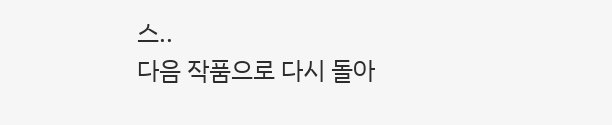스..
다음 작품으로 다시 돌아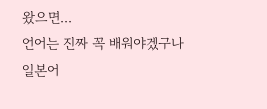왔으면...
언어는 진짜 꼭 배워야겠구나
일본어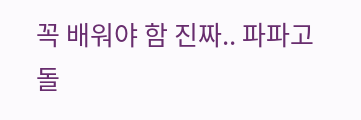꼭 배워야 함 진짜.. 파파고 돌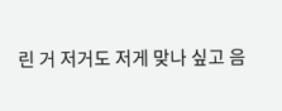린 거 저거도 저게 맞나 싶고 음